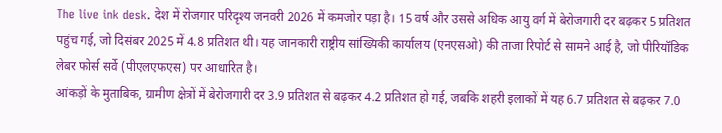The live ink desk. देश में रोजगार परिदृश्य जनवरी 2026 में कमजोर पड़ा है। 15 वर्ष और उससे अधिक आयु वर्ग में बेरोजगारी दर बढ़कर 5 प्रतिशत पहुंच गई, जो दिसंबर 2025 में 4.8 प्रतिशत थी। यह जानकारी राष्ट्रीय सांख्यिकी कार्यालय (एनएसओ) की ताजा रिपोर्ट से सामने आई है, जो पीरियॉडिक लेबर फोर्स सर्वे (पीएलएफएस) पर आधारित है।
आंकड़ों के मुताबिक, ग्रामीण क्षेत्रों में बेरोजगारी दर 3.9 प्रतिशत से बढ़कर 4.2 प्रतिशत हो गई, जबकि शहरी इलाकों में यह 6.7 प्रतिशत से बढ़कर 7.0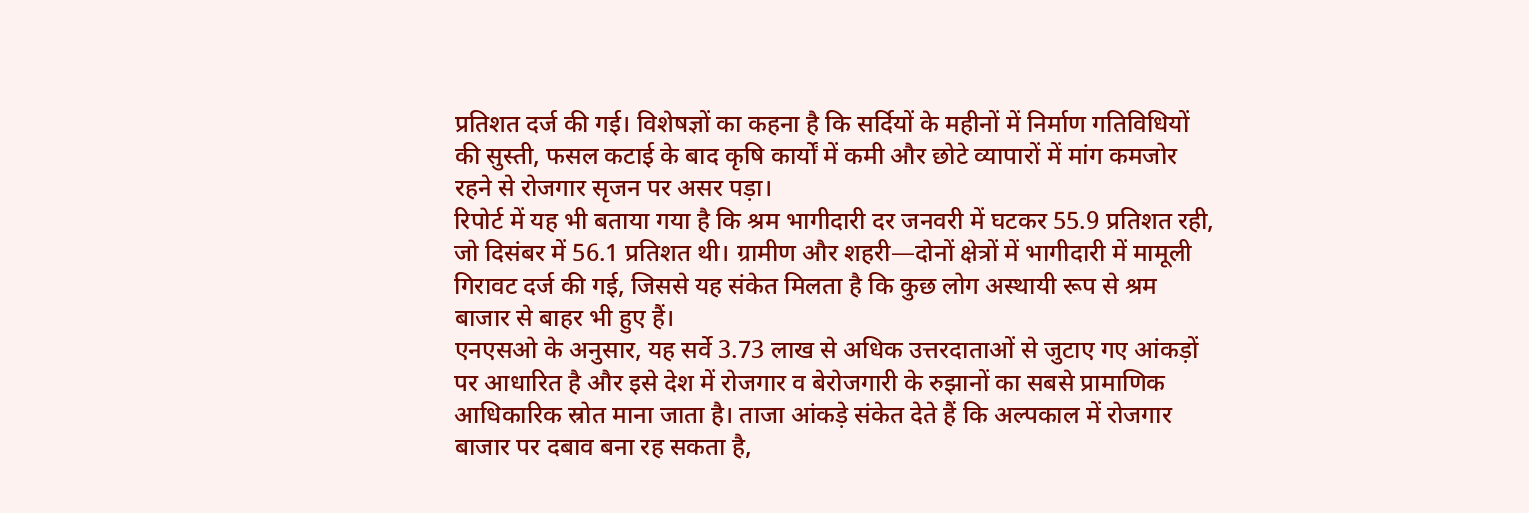प्रतिशत दर्ज की गई। विशेषज्ञों का कहना है कि सर्दियों के महीनों में निर्माण गतिविधियों की सुस्ती, फसल कटाई के बाद कृषि कार्यों में कमी और छोटे व्यापारों में मांग कमजोर रहने से रोजगार सृजन पर असर पड़ा।
रिपोर्ट में यह भी बताया गया है कि श्रम भागीदारी दर जनवरी में घटकर 55.9 प्रतिशत रही, जो दिसंबर में 56.1 प्रतिशत थी। ग्रामीण और शहरी—दोनों क्षेत्रों में भागीदारी में मामूली गिरावट दर्ज की गई, जिससे यह संकेत मिलता है कि कुछ लोग अस्थायी रूप से श्रम बाजार से बाहर भी हुए हैं।
एनएसओ के अनुसार, यह सर्वे 3.73 लाख से अधिक उत्तरदाताओं से जुटाए गए आंकड़ों पर आधारित है और इसे देश में रोजगार व बेरोजगारी के रुझानों का सबसे प्रामाणिक आधिकारिक स्रोत माना जाता है। ताजा आंकड़े संकेत देते हैं कि अल्पकाल में रोजगार बाजार पर दबाव बना रह सकता है,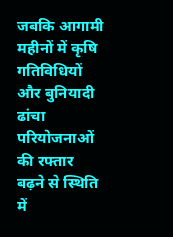जबकि आगामी महीनों में कृषि गतिविधियों और बुनियादी ढांचा परियोजनाओं की रफ्तार बढ़ने से स्थिति में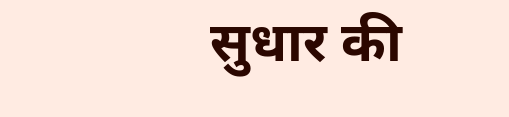सुधार की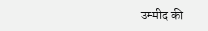उम्मीद की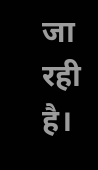जा रही है।